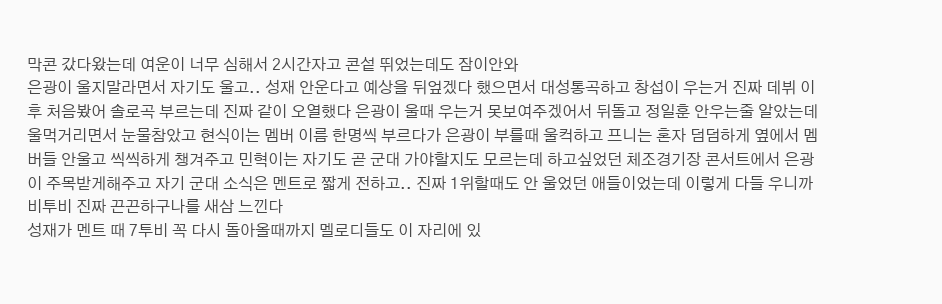막콘 갔다왔는데 여운이 너무 심해서 2시간자고 콘섵 뛰었는데도 잠이안와
은광이 울지말라면서 자기도 울고.. 성재 안운다고 예상을 뒤엎겠다 했으면서 대성통곡하고 창섭이 우는거 진짜 데뷔 이후 처음봤어 솔로곡 부르는데 진짜 같이 오열했다 은광이 울때 우는거 못보여주겠어서 뒤돌고 정일훈 안우는줄 알았는데 울먹거리면서 눈물참았고 현식이는 멤버 이름 한명씩 부르다가 은광이 부를때 울컥하고 프니는 혼자 덤덤하게 옆에서 멤버들 안울고 씩씩하게 챙겨주고 민혁이는 자기도 곧 군대 가야할지도 모르는데 하고싶었던 체조경기장 콘서트에서 은광이 주목받게해주고 자기 군대 소식은 멘트로 짧게 전하고.. 진짜 1위할때도 안 울었던 애들이었는데 이렇게 다들 우니까 비투비 진짜 끈끈하구나를 새삼 느낀다
성재가 멘트 때 7투비 꼭 다시 돌아올때까지 멜로디들도 이 자리에 있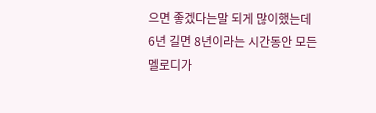으면 좋겠다는말 되게 많이했는데 6년 길면 8년이라는 시간동안 모든 멜로디가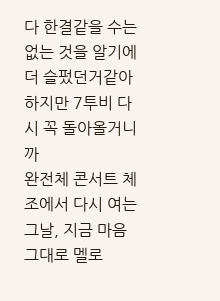다 한결같을 수는 없는 것을 알기에 더 슬펐던거같아
하지만 7투비 다시 꼭 돌아올거니까
완전체 콘서트 체조에서 다시 여는 그날, 지금 마음 그대로 멜로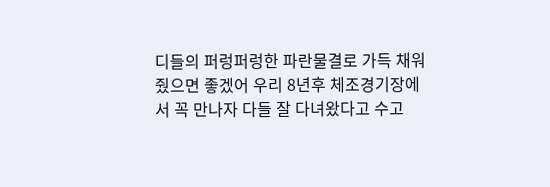디들의 퍼렁퍼렁한 파란물결로 가득 채워줬으면 좋겠어 우리 8년후 체조경기장에서 꼭 만나자 다들 잘 다녀왔다고 수고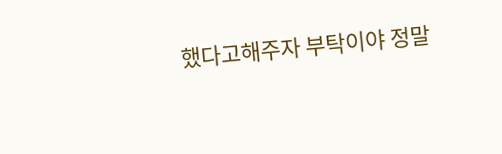했다고해주자 부탁이야 정말